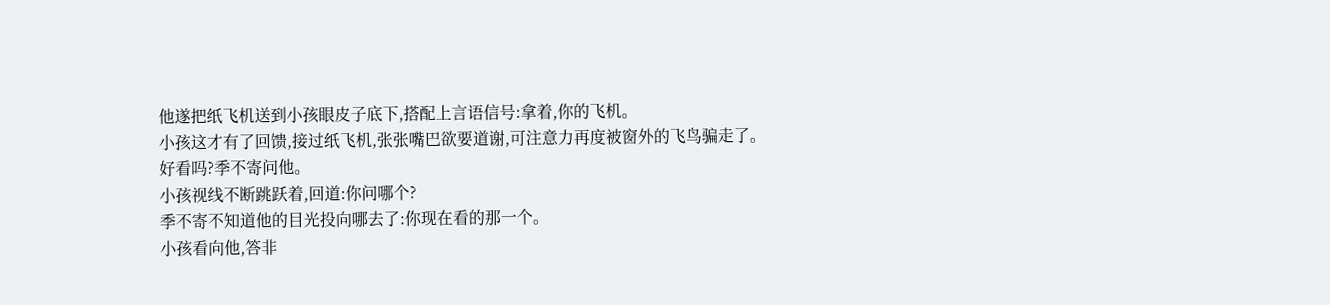他遂把纸飞机送到小孩眼皮子底下,搭配上言语信号:拿着,你的飞机。
小孩这才有了回馈,接过纸飞机,张张嘴巴欲要道谢,可注意力再度被窗外的飞鸟骗走了。
好看吗?季不寄问他。
小孩视线不断跳跃着,回道:你问哪个?
季不寄不知道他的目光投向哪去了:你现在看的那一个。
小孩看向他,答非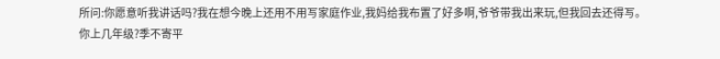所问:你愿意听我讲话吗?我在想今晚上还用不用写家庭作业,我妈给我布置了好多啊,爷爷带我出来玩,但我回去还得写。
你上几年级?季不寄平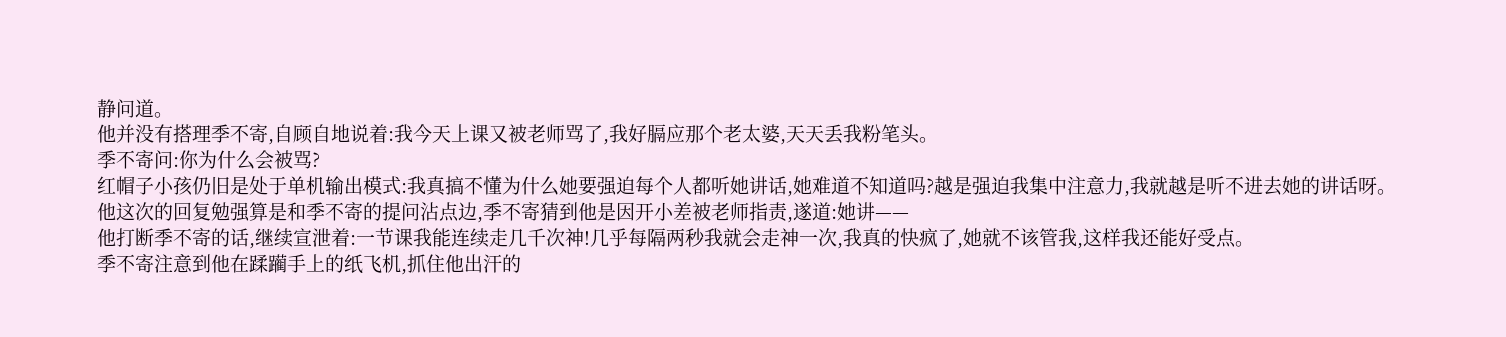静问道。
他并没有搭理季不寄,自顾自地说着:我今天上课又被老师骂了,我好膈应那个老太婆,天天丢我粉笔头。
季不寄问:你为什么会被骂?
红帽子小孩仍旧是处于单机输出模式:我真搞不懂为什么她要强迫每个人都听她讲话,她难道不知道吗?越是强迫我集中注意力,我就越是听不进去她的讲话呀。
他这次的回复勉强算是和季不寄的提问沾点边,季不寄猜到他是因开小差被老师指责,遂道:她讲——
他打断季不寄的话,继续宣泄着:一节课我能连续走几千次神!几乎每隔两秒我就会走神一次,我真的快疯了,她就不该管我,这样我还能好受点。
季不寄注意到他在蹂躏手上的纸飞机,抓住他出汗的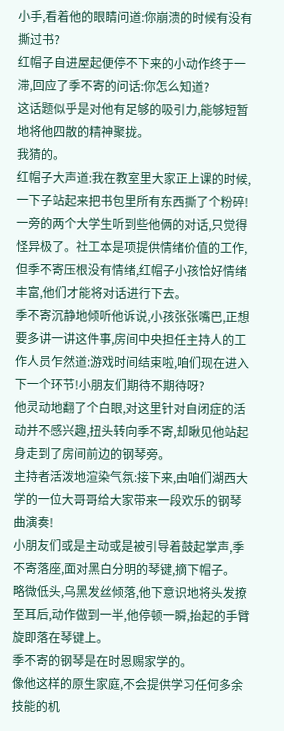小手,看着他的眼睛问道:你崩溃的时候有没有撕过书?
红帽子自进屋起便停不下来的小动作终于一滞,回应了季不寄的问话:你怎么知道?
这话题似乎是对他有足够的吸引力,能够短暂地将他四散的精神聚拢。
我猜的。
红帽子大声道:我在教室里大家正上课的时候,一下子站起来把书包里所有东西撕了个粉碎!
一旁的两个大学生听到些他俩的对话,只觉得怪异极了。社工本是项提供情绪价值的工作,但季不寄压根没有情绪,红帽子小孩恰好情绪丰富,他们才能将对话进行下去。
季不寄沉静地倾听他诉说,小孩张张嘴巴,正想要多讲一讲这件事,房间中央担任主持人的工作人员乍然道:游戏时间结束啦,咱们现在进入下一个环节!小朋友们期待不期待呀?
他灵动地翻了个白眼,对这里针对自闭症的活动并不感兴趣,扭头转向季不寄,却瞅见他站起身走到了房间前边的钢琴旁。
主持者活泼地渲染气氛:接下来,由咱们湖西大学的一位大哥哥给大家带来一段欢乐的钢琴曲演奏!
小朋友们或是主动或是被引导着鼓起掌声,季不寄落座,面对黑白分明的琴键,摘下帽子。
略微低头,乌黑发丝倾落,他下意识地将头发撩至耳后,动作做到一半,他停顿一瞬,抬起的手臂旋即落在琴键上。
季不寄的钢琴是在时恩赐家学的。
像他这样的原生家庭,不会提供学习任何多余技能的机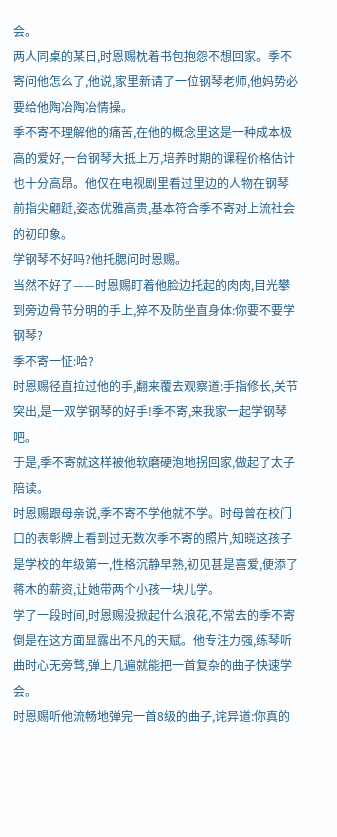会。
两人同桌的某日,时恩赐枕着书包抱怨不想回家。季不寄问他怎么了,他说,家里新请了一位钢琴老师,他妈势必要给他陶冶陶冶情操。
季不寄不理解他的痛苦,在他的概念里这是一种成本极高的爱好,一台钢琴大抵上万,培养时期的课程价格估计也十分高昂。他仅在电视剧里看过里边的人物在钢琴前指尖翩跹,姿态优雅高贵,基本符合季不寄对上流社会的初印象。
学钢琴不好吗?他托腮问时恩赐。
当然不好了——时恩赐盯着他脸边托起的肉肉,目光攀到旁边骨节分明的手上,猝不及防坐直身体:你要不要学钢琴?
季不寄一怔:哈?
时恩赐径直拉过他的手,翻来覆去观察道:手指修长,关节突出,是一双学钢琴的好手!季不寄,来我家一起学钢琴吧。
于是,季不寄就这样被他软磨硬泡地拐回家,做起了太子陪读。
时恩赐跟母亲说,季不寄不学他就不学。时母曾在校门口的表彰牌上看到过无数次季不寄的照片,知晓这孩子是学校的年级第一,性格沉静早熟,初见甚是喜爱,便添了蒋木的薪资,让她带两个小孩一块儿学。
学了一段时间,时恩赐没掀起什么浪花,不常去的季不寄倒是在这方面显露出不凡的天赋。他专注力强,练琴听曲时心无旁骛,弹上几遍就能把一首复杂的曲子快速学会。
时恩赐听他流畅地弹完一首8级的曲子,诧异道:你真的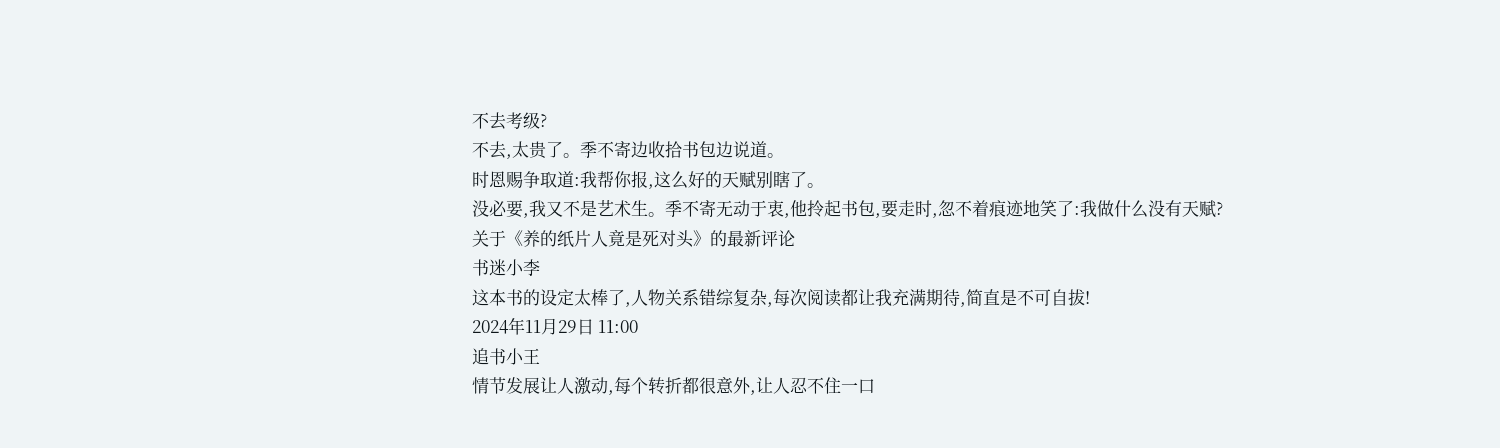不去考级?
不去,太贵了。季不寄边收拾书包边说道。
时恩赐争取道:我帮你报,这么好的天赋别瞎了。
没必要,我又不是艺术生。季不寄无动于衷,他拎起书包,要走时,忽不着痕迹地笑了:我做什么没有天赋?
关于《养的纸片人竟是死对头》的最新评论
书迷小李
这本书的设定太棒了,人物关系错综复杂,每次阅读都让我充满期待,简直是不可自拔!
2024年11月29日 11:00
追书小王
情节发展让人激动,每个转折都很意外,让人忍不住一口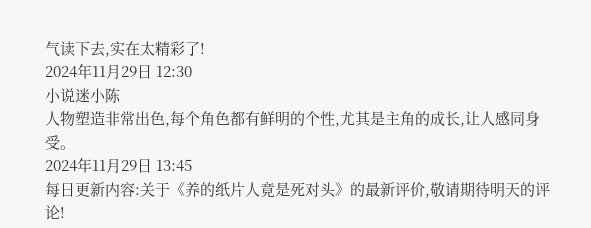气读下去,实在太精彩了!
2024年11月29日 12:30
小说迷小陈
人物塑造非常出色,每个角色都有鲜明的个性,尤其是主角的成长,让人感同身受。
2024年11月29日 13:45
每日更新内容:关于《养的纸片人竟是死对头》的最新评价,敬请期待明天的评论!